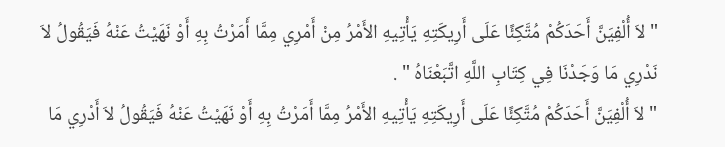" لاَ أُلْفِيَنَّ أَحَدَكُمْ مُتَّكِئًا عَلَى أَرِيكَتِهِ يَأْتِيهِ الأَمْرُ مِنْ أَمْرِي مِمَّا أَمَرْتُ بِهِ أَوْ نَهَيْتُ عَنْهُ فَيَقُولُ لاَ نَدْرِي مَا وَجَدْنَا فِي كِتَابِ اللَّهِ اتَّبَعْنَاهُ " .
" لاَ أُلْفِيَنَّ أَحَدَكُمْ مُتَّكِئًا عَلَى أَرِيكَتِهِ يَأْتِيهِ الأَمْرُ مِمَّا أَمَرْتُ بِهِ أَوْ نَهَيْتُ عَنْهُ فَيَقُولُ لاَ أَدْرِي مَا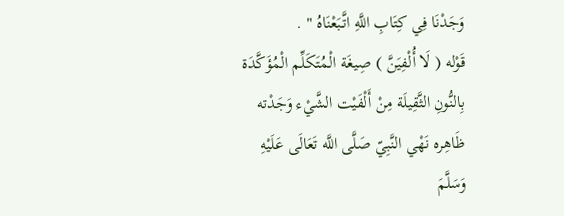وَجَدْنَا فِي كِتَابِ اللَّهِ اتَّبَعْنَاهُ " .
قَوْله ( لَا أُلْفِيَنَّ ) صِيغَة الْمُتَكَلِّم الْمُؤَكَّدَة بِالنُّونِ الثَّقِيلَة مِنْ أَلْفَيْت الشَّيْء وَجَدْته ظَاهِره نَهْي النَّبِيّ صَلَّى اللَّه تَعَالَى عَلَيْهِ وَسَلَّمَ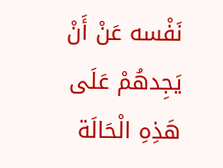نَفْسه عَنْ أَنْ يَجِدهُمْ عَلَى هَذِهِ الْحَالَة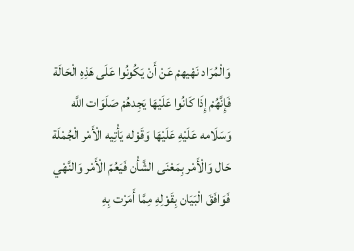وَالْمُرَاد نَهْيهمْ عَنْ أَنْ يَكُونُوا عَلَى هَذِهِ الْحَالَة فَإِنَّهُمْ إِذَا كَانُوا عَلَيْهَا يَجِدهُمْ صَلَوَات اللَّه وَسَلَامه عَلَيْهِ عَلَيْهَا وَقَوْله يَأْتِيه الْأَمْر الْجُمْلَة حَال وَالْأَمْر بِمَعْنَى الشَّأْن فَيَعُمّ الْأَمْر وَالنَّهْي فَوَافَقَ الْبَيَان بِقَوْلِهِ مِمَّا أَمَرْت بِهِ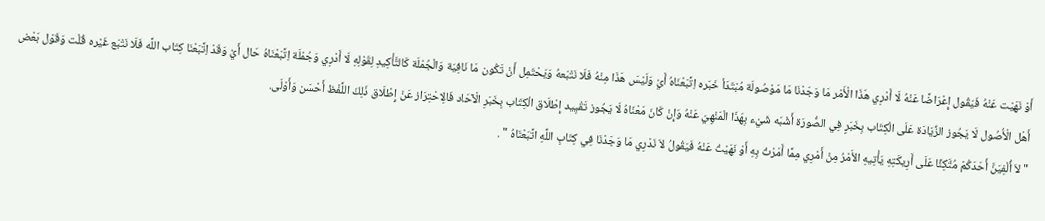أَوْ نَهَيْت عَنْهُ فَيَقُول إِعْرَاضًا عَنْهُ لَا أَدْرِي هَذَا الْأَمْر مَا وَجَدْنَا مَا مَوْصُولَة مُبْتَدَأ خَبَره اِتَّبَعْنَاهُ أَيْ وَلَيْسَ هَذَا مِنْهُ فَلَا نَتْبَعهُ وَيَحْتَمِل أَنْ تَكُون مَا نَافِيَة وَالْجُمْلَة كَالتَّأْكِيدِ لِقَوْلِهِ لَا أَدْرِي وَجُمْلَة اِتَّبَعْنَاهُ حَال أَيْ وَقَدْ اِتَّبَعْنَا كِتَاب اللَّه فَلَا نَتْبَع غَيْره قُلْت وَقَوْل بَعْض أَهْل الْأُصُول لَا يَجُوز الزِّيَادَة عَلَى الْكِتَاب بِخَبَرٍ فِي الصُّورَة أَشْبَه شَيْء بِهَذَا الْمَنْهِيّ عَنْهُ وَإِنْ كَانَ مَعْنَاهُ لَا يَجُوز تَقْيِيد إِطْلَاق الْكِتَاب بِخَبَرِ الْآحَاد فَالِاحْتِرَاز عَنْ إِطْلَاق ذَلِكَ اللَّفْظ أَحْسَن وَأَوْلَى.
" لاَ أُلْفِيَنَّ أَحَدَكُمْ مُتَّكِئًا عَلَى أَرِيكَتِهِ يَأْتِيهِ الأَمْرُ مِنْ أَمْرِي مِمَّا أَمَرْتُ بِهِ أَوْ نَهَيْتُ عَنْهُ فَيَقُولُ لاَ نَدْرِي مَا وَجَدْنَا فِي كِتَابِ اللَّهِ اتَّبَعْنَاهُ " .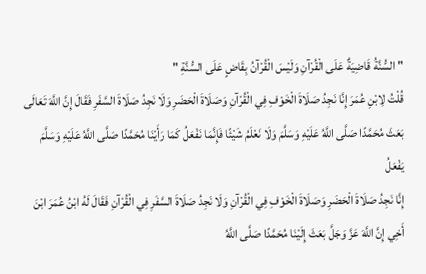" السُّنَّةُ قَاضِيَةٌ عَلَى الْقُرْآنِ وَلَيْسَ الْقُرْآنُ بِقَاضٍ عَلَى السُّنَّةِ "
قُلْتُ لِابْنِ عُمَرَ إِنَّا نَجِدُ صَلَاةَ الْخَوْفِ فِي الْقُرْآنِ وَصَلَاةَ الْحَضَرِ وَلَا نَجِدُ صَلَاةَ السَّفَرِ فَقَالَ إِنَّ اللَّهَ تَعَالَى بَعَثَ مُحَمَّدًا صَلَّى اللَّهُ عَلَيْهِ وَسَلَّمَ وَلَا نَعْلَمُ شَيْئًا فَإِنَّمَا نَفْعَلُ كَمَا رَأَيْنَا مُحَمَّدًا صَلَّى اللَّهُ عَلَيْهِ وَسَلَّمَ يَفْعَلُ
إِنَّا نَجِدُ صَلَاةَ الْحَضَرِ وَصَلَاةَ الْخَوْفِ فِي الْقُرْآنِ وَلَا نَجِدُ صَلَاةَ السَّفَرِ فِي الْقُرْآنِ فَقَالَ لَهُ ابْنُ عُمَرَ ابْنَ أَخِي إِنَّ اللَّهَ عَزَّ وَجَلَّ بَعَثَ إِلَيْنَا مُحَمَّدًا صَلَّى اللَّهُ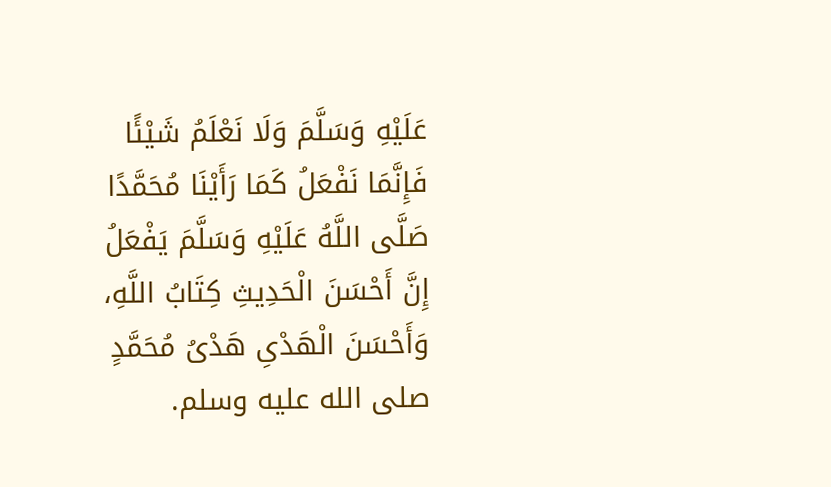عَلَيْهِ وَسَلَّمَ وَلَا نَعْلَمُ شَيْئًا فَإِنَّمَا نَفْعَلُ كَمَا رَأَيْنَا مُحَمَّدًا صَلَّى اللَّهُ عَلَيْهِ وَسَلَّمَ يَفْعَلُ
إِنَّ أَحْسَنَ الْحَدِيثِ كِتَابُ اللَّهِ، وَأَحْسَنَ الْهَدْىِ هَدْىُ مُحَمَّدٍ صلى الله عليه وسلم.